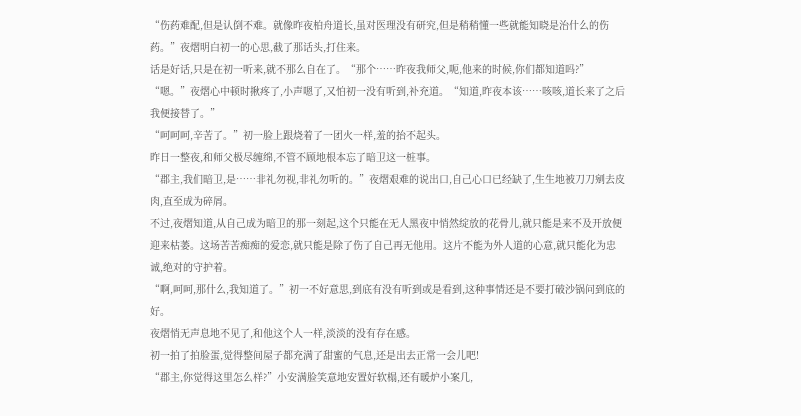“伤药难配,但是认倒不难。就像昨夜柏舟道长,虽对医理没有研究,但是稍稍懂一些就能知晓是治什么的伤药。”夜熠明白初一的心思,截了那话头,打住来。
话是好话,只是在初一听来,就不那么自在了。“那个……昨夜我师父,呃,他来的时候,你们都知道吗?”
“嗯。”夜熠心中顿时揪疼了,小声嗯了,又怕初一没有听到,补充道。“知道,昨夜本该……咳咳,道长来了之后我便接替了。”
“呵呵呵,辛苦了。”初一脸上跟烧着了一团火一样,羞的抬不起头。
昨日一整夜,和师父极尽缠绵,不管不顾地根本忘了暗卫这一桩事。
“郡主,我们暗卫,是……非礼勿视,非礼勿听的。”夜熠艰难的说出口,自己心口已经缺了,生生地被刀刀剜去皮肉,直至成为碎屑。
不过,夜熠知道,从自己成为暗卫的那一刻起,这个只能在无人黑夜中悄然绽放的花骨儿,就只能是来不及开放便迎来枯萎。这场苦苦痴痴的爱恋,就只能是除了伤了自己再无他用。这片不能为外人道的心意,就只能化为忠诚,绝对的守护着。
“啊,呵呵,那什么,我知道了。”初一不好意思,到底有没有听到或是看到,这种事情还是不要打破沙锅问到底的好。
夜熠悄无声息地不见了,和他这个人一样,淡淡的没有存在感。
初一拍了拍脸蛋,觉得整间屋子都充满了甜蜜的气息,还是出去正常一会儿吧!
“郡主,你觉得这里怎么样?”小安满脸笑意地安置好软榻,还有暖炉小案几,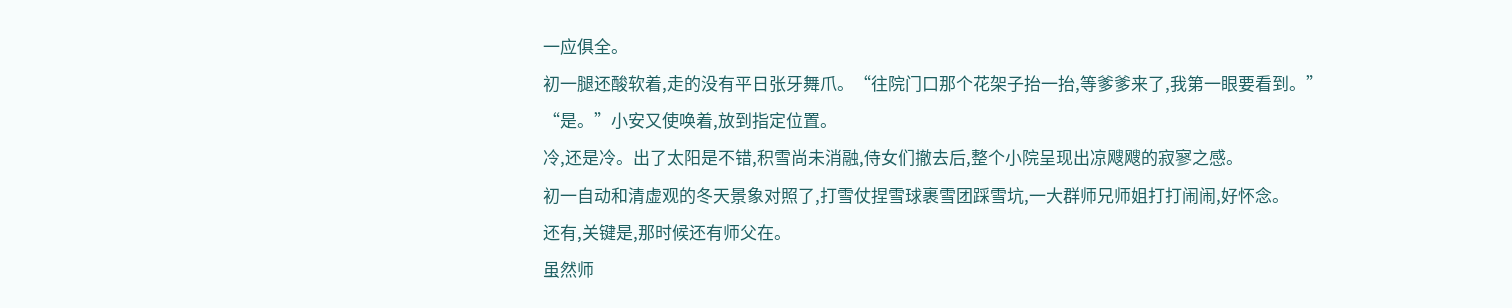一应俱全。
初一腿还酸软着,走的没有平日张牙舞爪。“往院门口那个花架子抬一抬,等爹爹来了,我第一眼要看到。”
“是。”小安又使唤着,放到指定位置。
冷,还是冷。出了太阳是不错,积雪尚未消融,侍女们撤去后,整个小院呈现出凉飕飕的寂寥之感。
初一自动和清虚观的冬天景象对照了,打雪仗捏雪球裹雪团踩雪坑,一大群师兄师姐打打闹闹,好怀念。
还有,关键是,那时候还有师父在。
虽然师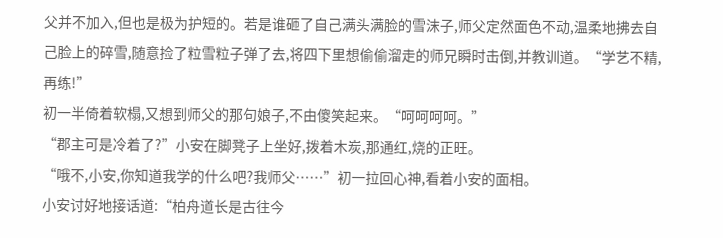父并不加入,但也是极为护短的。若是谁砸了自己满头满脸的雪沫子,师父定然面色不动,温柔地拂去自己脸上的碎雪,随意捡了粒雪粒子弹了去,将四下里想偷偷溜走的师兄瞬时击倒,并教训道。“学艺不精,再练!”
初一半倚着软榻,又想到师父的那句娘子,不由傻笑起来。“呵呵呵呵。”
“郡主可是冷着了?”小安在脚凳子上坐好,拨着木炭,那通红,烧的正旺。
“哦不,小安,你知道我学的什么吧?我师父……”初一拉回心神,看着小安的面相。
小安讨好地接话道:“柏舟道长是古往今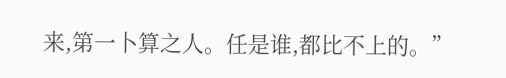来,第一卜算之人。任是谁,都比不上的。”